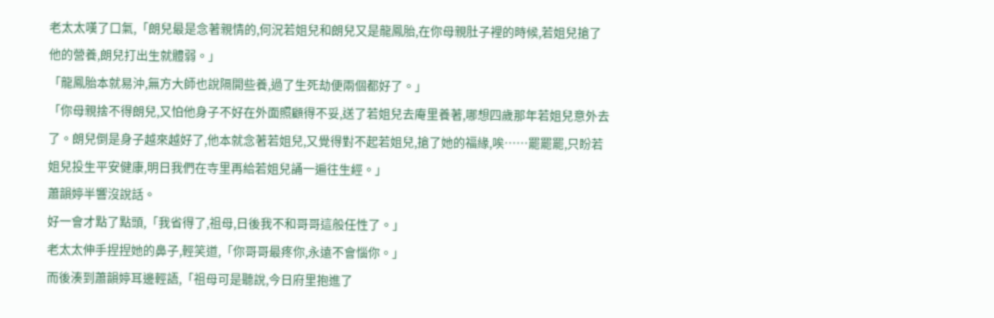老太太嘆了口氣,「朗兒最是念著親情的,何況若姐兒和朗兒又是龍鳳胎,在你母親肚子裡的時候,若姐兒搶了他的營養,朗兒打出生就體弱。」
「龍鳳胎本就易沖,無方大師也說隔開些養,過了生死劫便兩個都好了。」
「你母親捨不得朗兒,又怕他身子不好在外面照顧得不妥,送了若姐兒去庵里養著,哪想四歲那年若姐兒意外去了。朗兒倒是身子越來越好了,他本就念著若姐兒,又覺得對不起若姐兒,搶了她的福緣,唉……罷罷罷,只盼若姐兒投生平安健康,明日我們在寺里再給若姐兒誦一遍往生經。」
蕭韻婷半響沒說話。
好一會才點了點頭,「我省得了,祖母,日後我不和哥哥這般任性了。」
老太太伸手捏捏她的鼻子,輕笑道,「你哥哥最疼你,永遠不會惱你。」
而後湊到蕭韻婷耳邊輕語,「祖母可是聽說,今日府里抱進了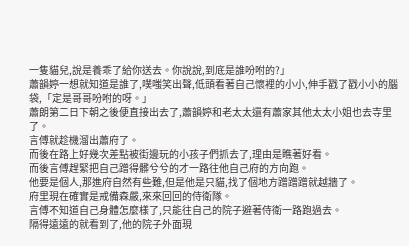一隻貓兒,說是養乖了給你送去。你說說,到底是誰吩咐的?」
蕭韻婷一想就知道是誰了,噗嗤笑出聲,低頭看著自己懷裡的小小,伸手戳了戳小小的腦袋,「定是哥哥吩咐的呀。」
蕭朗第二日下朝之後便直接出去了,蕭韻婷和老太太還有蕭家其他太太小姐也去寺里了。
言傅就趁機溜出蕭府了。
而後在路上好幾次差點被街邊玩的小孩子們抓去了,理由是瞧著好看。
而後言傅趕緊把自己蹭得髒兮兮的才一路往他自己府的方向跑。
他要是個人,那進府自然有些難,但是他是只貓,找了個地方蹭蹭蹭就越牆了。
府里現在確實是戒備森嚴,來來回回的侍衛隊。
言傅不知道自己身體怎麼樣了,只能往自己的院子避著侍衛一路跑過去。
隔得遠遠的就看到了,他的院子外面現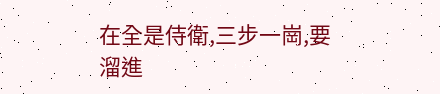在全是侍衛,三步一崗,要溜進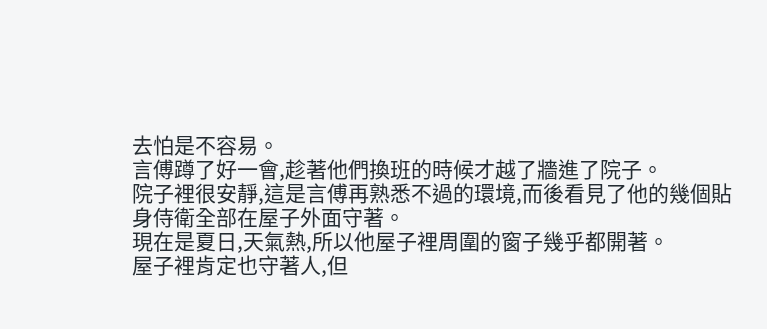去怕是不容易。
言傅蹲了好一會,趁著他們換班的時候才越了牆進了院子。
院子裡很安靜,這是言傅再熟悉不過的環境,而後看見了他的幾個貼身侍衛全部在屋子外面守著。
現在是夏日,天氣熱,所以他屋子裡周圍的窗子幾乎都開著。
屋子裡肯定也守著人,但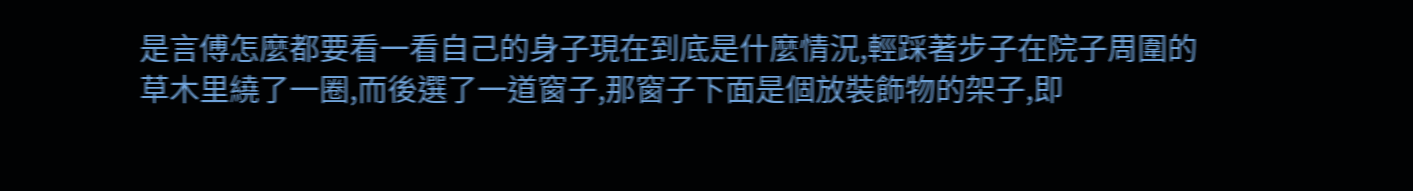是言傅怎麼都要看一看自己的身子現在到底是什麼情況,輕踩著步子在院子周圍的草木里繞了一圈,而後選了一道窗子,那窗子下面是個放裝飾物的架子,即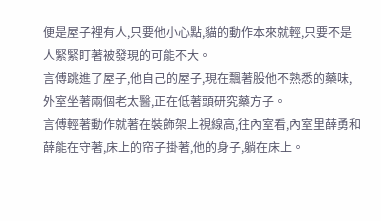便是屋子裡有人,只要他小心點,貓的動作本來就輕,只要不是人緊緊盯著被發現的可能不大。
言傅跳進了屋子,他自己的屋子,現在飄著股他不熟悉的藥味,外室坐著兩個老太醫,正在低著頭研究藥方子。
言傅輕著動作就著在裝飾架上視線高,往內室看,內室里薛勇和薛能在守著,床上的帘子掛著,他的身子,躺在床上。